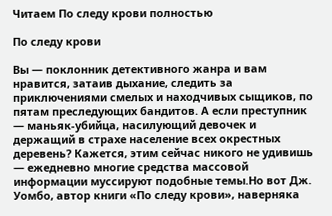Читаем По следу крови полностью

По следу крови

Вы — поклонник детективного жанра и вам нравится, затаив дыхание, следить за приключениями смелых и находчивых сыщиков, по пятам преследующих бандитов. А если преступник — маньяк-убийца, насилующий девочек и держащий в страхе население всех окрестных деревень? Кажется, этим сейчас никого не удивишь — ежедневно многие средства массовой информации муссируют подобные темы.Но вот Дж. Уомбо, автор книги «По следу крови», наверняка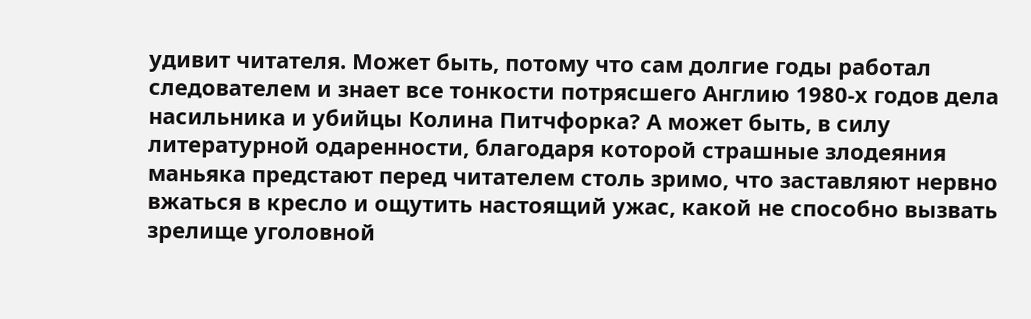удивит читателя. Может быть, потому что сам долгие годы работал следователем и знает все тонкости потрясшего Англию 1980-х годов дела насильника и убийцы Колина Питчфорка? А может быть, в силу литературной одаренности, благодаря которой страшные злодеяния маньяка предстают перед читателем столь зримо, что заставляют нервно вжаться в кресло и ощутить настоящий ужас, какой не способно вызвать зрелище уголовной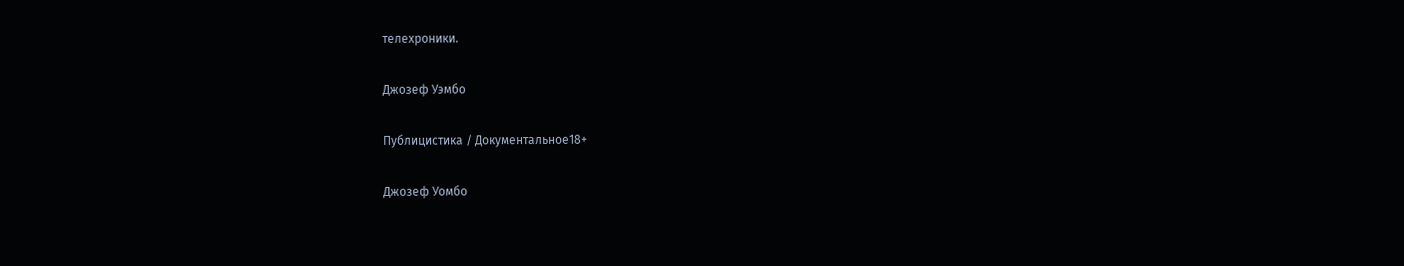телехроники.

Джозеф Уэмбо

Публицистика / Документальное18+

Джозеф Уомбо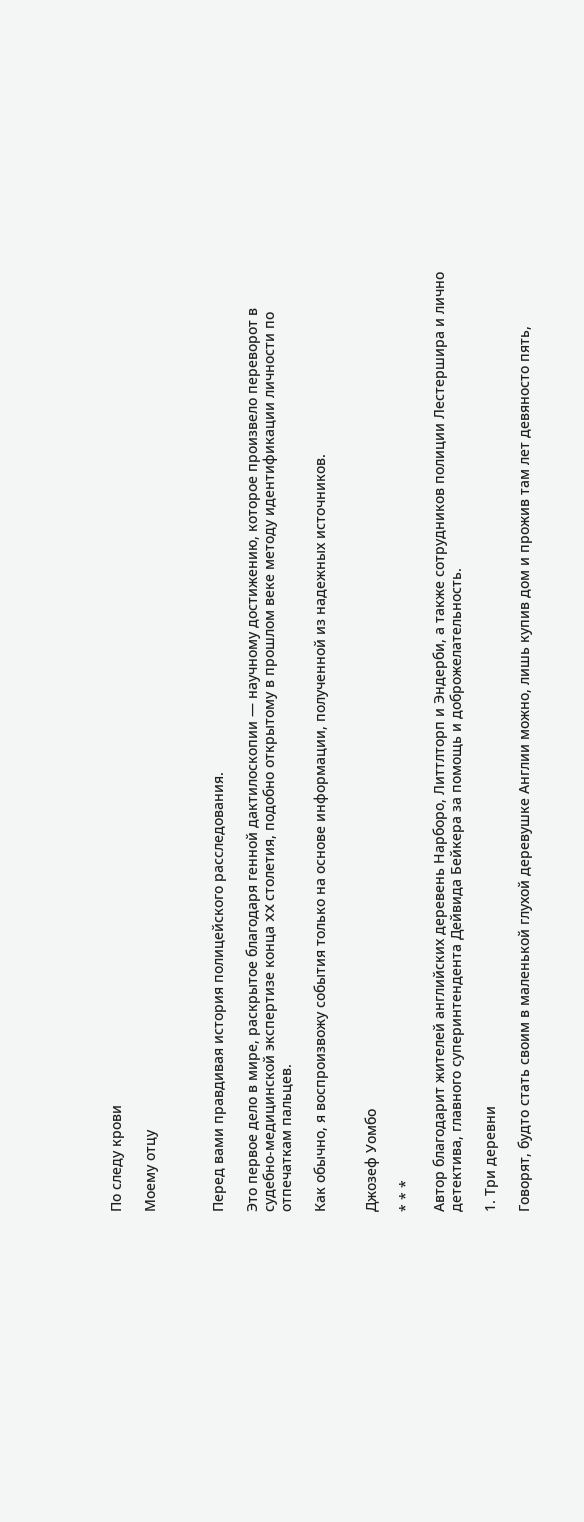По следу крови

Моему отцу



Перед вами правдивая история полицейского расследования.

Это первое дело в мире, раскрытое благодаря генной дактилоскопии — научному достижению, которое произвело переворот в судебно-медицинской экспертизе конца XX столетия, подобно открытому в прошлом веке методу идентификации личности по отпечаткам пальцев.

Как обычно, я воспроизвожу события только на основе информации, полученной из надежных источников.


Джозеф Уомбо

* * *

Автор благодарит жителей английских деревень Нарборо, Литтлторп и Эндерби, а также сотрудников полиции Лестершира и лично детектива, главного суперинтендента Дейвида Бейкера за помощь и доброжелательность.

1. Три деревни

Говорят, будто стать своим в маленькой глухой деревушке Англии можно, лишь купив дом и прожив там лет девяносто пять,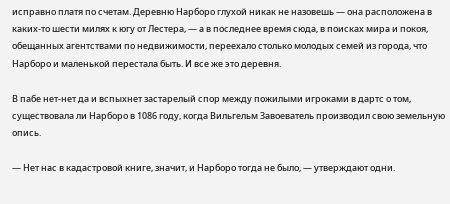исправно платя по счетам. Деревню Нарборо глухой никак не назовешь — она расположена в каких-то шести милях к югу от Лестера, — а в последнее время сюда, в поисках мира и покоя, обещанных агентствами по недвижимости, переехало столько молодых семей из города, что Нарборо и маленькой перестала быть. И все же это деревня.

В пабе нет-нет да и вспыхнет застарелый спор между пожилыми игроками в дартс о том, существовала ли Нарборо в 1086 году, когда Вильгельм Завоеватель производил свою земельную опись.

— Нет нас в кадастровой книге, значит, и Нарборо тогда не было, — утверждают одни.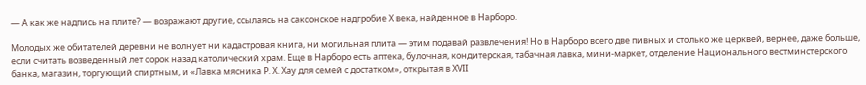— А как же надпись на плите? — возражают другие, ссылаясь на саксонское надгробие X века, найденное в Нарборо.

Молодых же обитателей деревни не волнует ни кадастровая книга, ни могильная плита — этим подавай развлечения! Но в Нарборо всего две пивных и столько же церквей, вернее, даже больше, если считать возведенный лет сорок назад католический храм. Еще в Нарборо есть аптека, булочная, кондитерская, табачная лавка, мини-маркет, отделение Национального вестминстерского банка, магазин, торгующий спиртным, и «Лавка мясника Р. Х. Хау для семей с достатком», открытая в XVII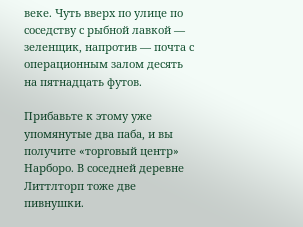веке. Чуть вверх по улице по соседству с рыбной лавкой — зеленщик, напротив — почта с операционным залом десять на пятнадцать футов.

Прибавьте к этому уже упомянутые два паба, и вы получите «торговый центр» Нарборо. В соседней деревне Литтлторп тоже две пивнушки.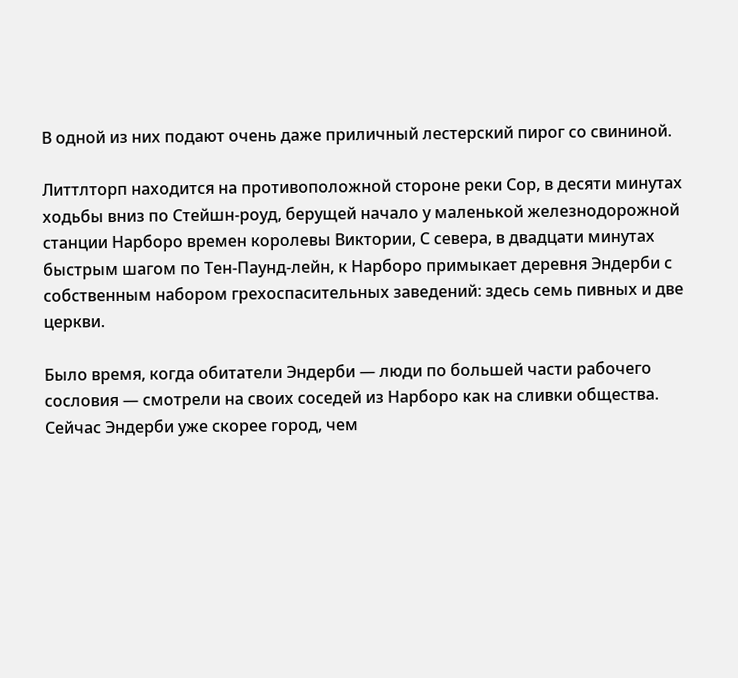В одной из них подают очень даже приличный лестерский пирог со свининой.

Литтлторп находится на противоположной стороне реки Сор, в десяти минутах ходьбы вниз по Стейшн-роуд, берущей начало у маленькой железнодорожной станции Нарборо времен королевы Виктории, С севера, в двадцати минутах быстрым шагом по Тен-Паунд-лейн, к Нарборо примыкает деревня Эндерби с собственным набором грехоспасительных заведений: здесь семь пивных и две церкви.

Было время, когда обитатели Эндерби — люди по большей части рабочего сословия — смотрели на своих соседей из Нарборо как на сливки общества. Сейчас Эндерби уже скорее город, чем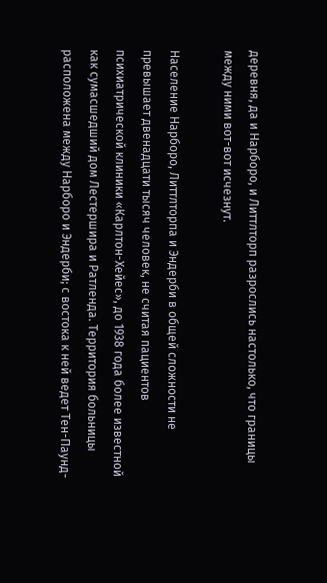деревня, да и Нарборо, и Литтлторп разрослись настолько, что границы между ними вот-вот исчезнут.

Население Нарборо, Литтлторпа и Эндерби в общей сложности не превышает двенадцати тысяч человек, не считая пациентов психиатрической клиники «Карлтон-Хейес», до 1938 года более известной как сумасшедший дом Лестершира и Ратленда. Территория больницы расположена между Нарборо и Эндерби; с востока к ней ведет Тен-Паунд-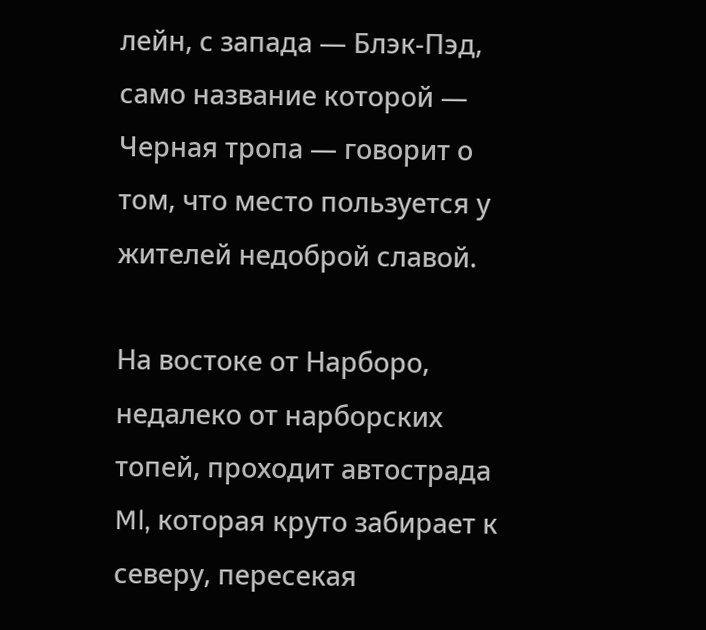лейн, с запада — Блэк-Пэд, само название которой — Черная тропа — говорит о том, что место пользуется у жителей недоброй славой.

На востоке от Нарборо, недалеко от нарборских топей, проходит автострада Ml, которая круто забирает к северу, пересекая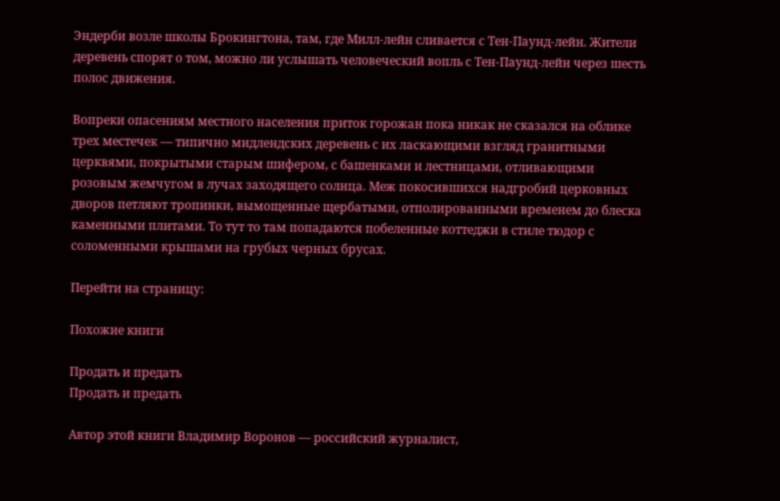Эндерби возле школы Брокингтона, там, где Милл-лейн сливается с Тен-Паунд-лейн. Жители деревень спорят о том, можно ли услышать человеческий вопль с Тен-Паунд-лейн через шесть полос движения.

Вопреки опасениям местного населения приток горожан пока никак не сказался на облике трех местечек — типично мидлендских деревень с их ласкающими взгляд гранитными церквями, покрытыми старым шифером, с башенками и лестницами, отливающими розовым жемчугом в лучах заходящего солнца. Меж покосившихся надгробий церковных дворов петляют тропинки, вымощенные щербатыми, отполированными временем до блеска каменными плитами. То тут то там попадаются побеленные коттеджи в стиле тюдор с соломенными крышами на грубых черных брусах.

Перейти на страницу:

Похожие книги

Продать и предать
Продать и предать

Автор этой книги Владимир Воронов — российский журналист,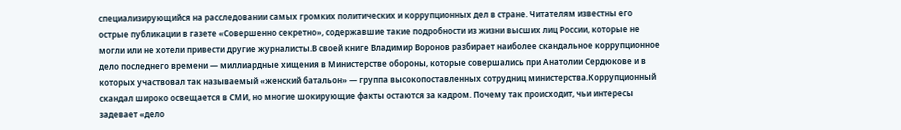специализирующийся на расследовании самых громких политических и коррупционных дел в стране. Читателям известны его острые публикации в газете «Совершенно секретно», содержавшие такие подробности из жизни высших лиц России, которые не могли или не хотели привести другие журналисты.В своей книге Владимир Воронов разбирает наиболее скандальное коррупционное дело последнего времени — миллиардные хищения в Министерстве обороны, которые совершались при Анатолии Сердюкове и в которых участвовал так называемый «женский батальон» — группа высокопоставленных сотрудниц министерства.Коррупционный скандал широко освещается в СМИ, но многие шокирующие факты остаются за кадром. Почему так происходит, чьи интересы задевает «дело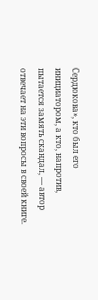Сердюкова», кто был его инициатором, а кто, напротив, пытается замять скандал, — автор отвечает на эти вопросы в своей книге.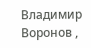Владимир Воронов ,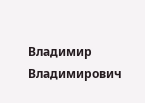Владимир Владимирович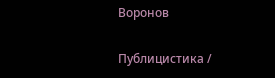Воронов

Публицистика /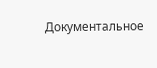Документальное